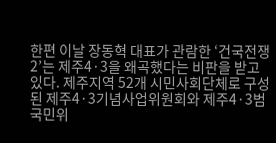한편 이날 장동혁 대표가 관람한 ‘건국전쟁2’는 제주4·3을 왜곡했다는 비판을 받고 있다. 제주지역 52개 시민사회단체로 구성된 제주4·3기념사업위원회와 제주4·3범국민위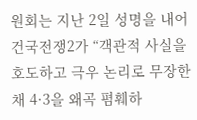원회는 지난 2일 성명을 내어 건국전쟁2가 “객관적 사실을 호도하고 극우 논리로 무장한 채 4·3을 왜곡 폄훼하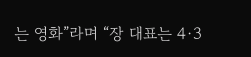는 영화”라며 “장 대표는 4·3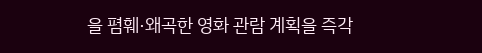을 폄훼·왜곡한 영화 관람 계획을 즉각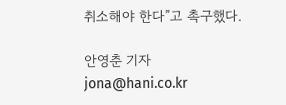취소해야 한다”고 촉구했다.

안영춘 기자 jona@hani.co.kr